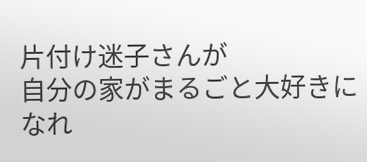片付け迷子さんが
自分の家がまるごと大好きになれ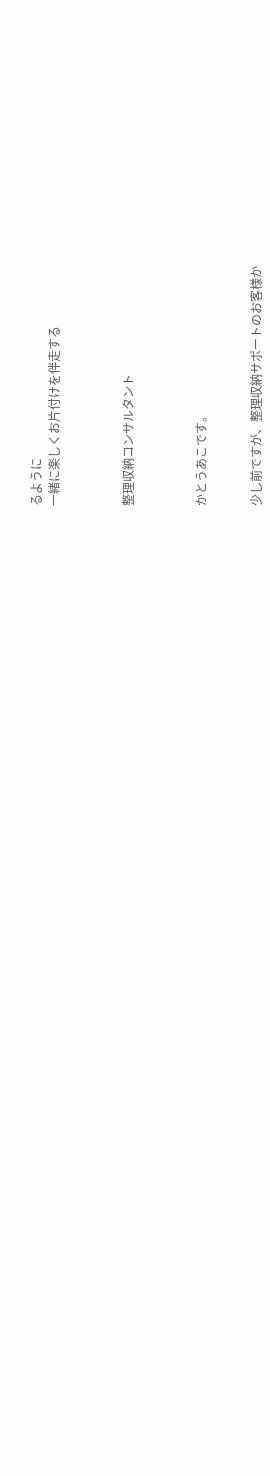るように
一緒に楽しくお片付けを伴走する



整理収納コンサルタント



かとうあこです。


少し前ですが、整理収納サポートのお客様か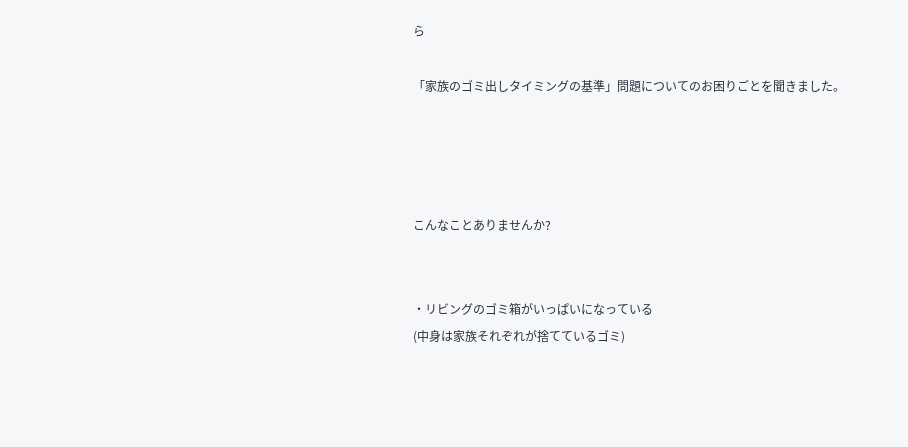ら

「家族のゴミ出しタイミングの基準」問題についてのお困りごとを聞きました。




こんなことありませんか?


・リビングのゴミ箱がいっぱいになっている
(中身は家族それぞれが捨てているゴミ)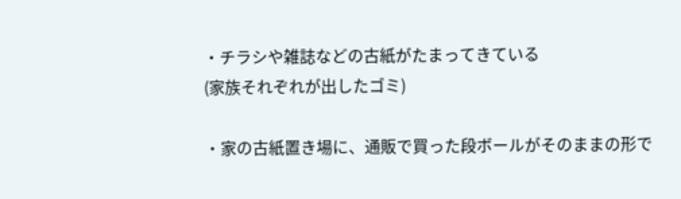・チラシや雑誌などの古紙がたまってきている
(家族それぞれが出したゴミ)

・家の古紙置き場に、通販で買った段ボールがそのままの形で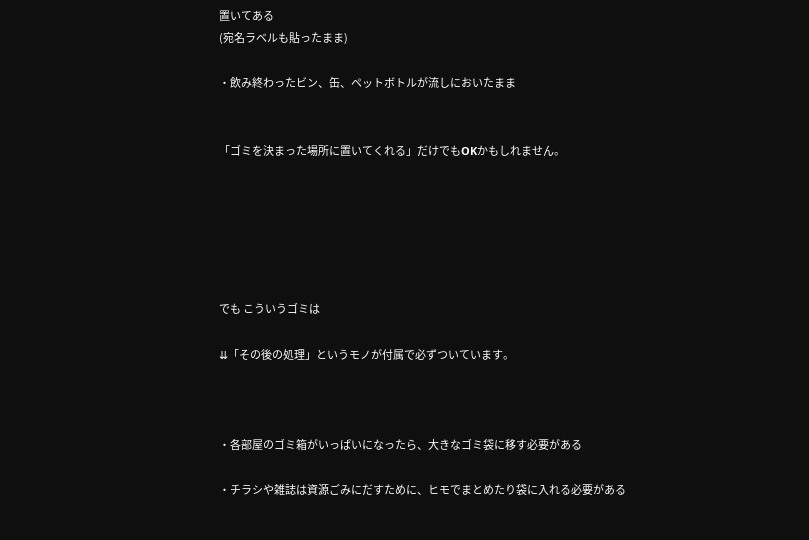置いてある
(宛名ラベルも貼ったまま)

・飲み終わったビン、缶、ペットボトルが流しにおいたまま


「ゴミを決まった場所に置いてくれる」だけでもOKかもしれません。






でも こういうゴミは

⇊「その後の処理」というモノが付属で必ずついています。



・各部屋のゴミ箱がいっぱいになったら、大きなゴミ袋に移す必要がある

・チラシや雑誌は資源ごみにだすために、ヒモでまとめたり袋に入れる必要がある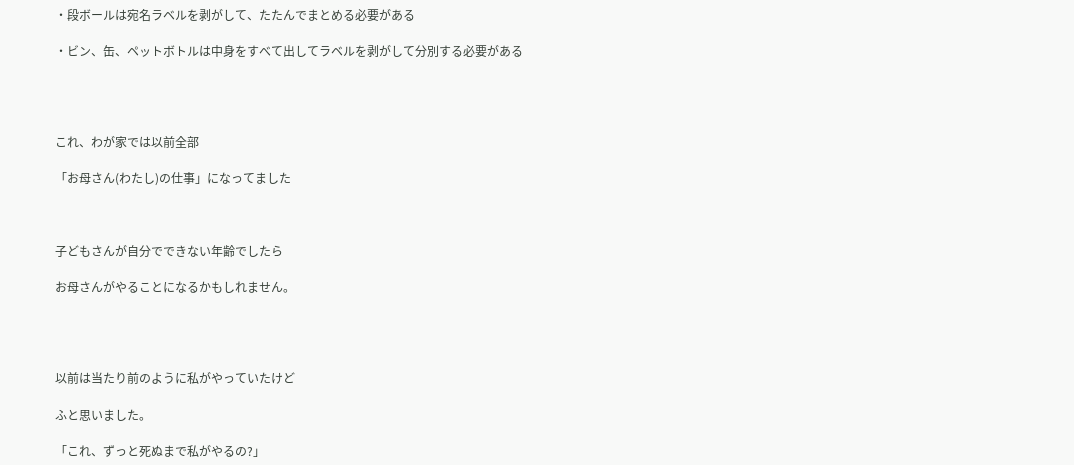・段ボールは宛名ラベルを剥がして、たたんでまとめる必要がある

・ビン、缶、ペットボトルは中身をすべて出してラベルを剥がして分別する必要がある




これ、わが家では以前全部

「お母さん(わたし)の仕事」になってました



子どもさんが自分でできない年齢でしたら

お母さんがやることになるかもしれません。




以前は当たり前のように私がやっていたけど

ふと思いました。

「これ、ずっと死ぬまで私がやるの?」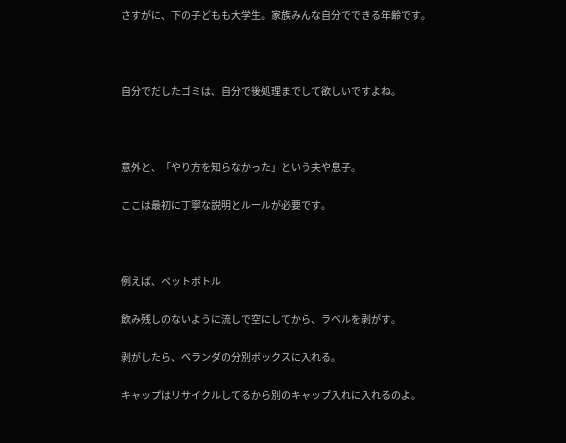さすがに、下の子どもも大学生。家族みんな自分でできる年齢です。



自分でだしたゴミは、自分で後処理までして欲しいですよね。



意外と、「やり方を知らなかった」という夫や息子。

ここは最初に丁寧な説明とルールが必要です。



例えば、ペットボトル

飲み残しのないように流しで空にしてから、ラベルを剥がす。

剥がしたら、ベランダの分別ボックスに入れる。

キャップはリサイクルしてるから別のキャップ入れに入れるのよ。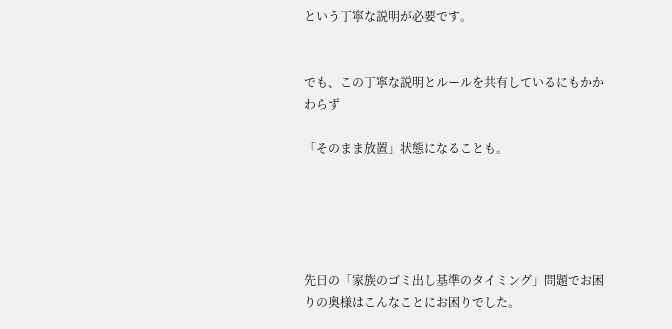という丁寧な説明が必要です。


でも、この丁寧な説明とルールを共有しているにもかかわらず

「そのまま放置」状態になることも。





先日の「家族のゴミ出し基準のタイミング」問題でお困りの奥様はこんなことにお困りでした。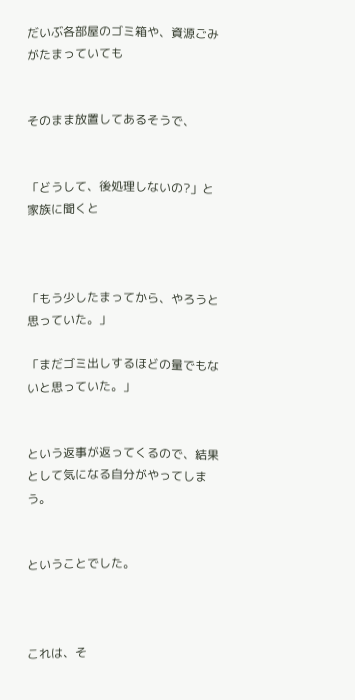だいぶ各部屋のゴミ箱や、資源ごみがたまっていても


そのまま放置してあるそうで、


「どうして、後処理しないの?」と家族に聞くと



「もう少したまってから、やろうと思っていた。」

「まだゴミ出しするほどの量でもないと思っていた。」


という返事が返ってくるので、結果として気になる自分がやってしまう。


ということでした。



これは、そ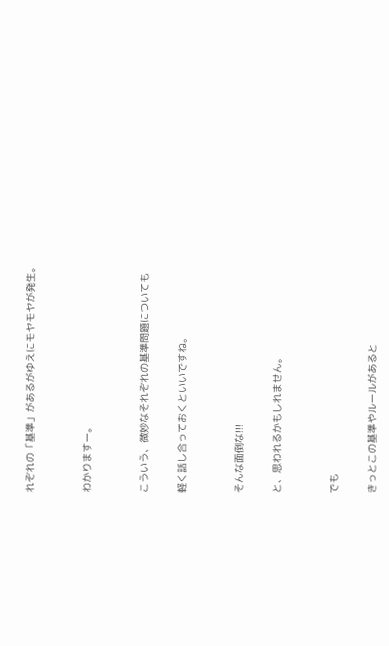れぞれの「基準」があるがゆえにモヤモヤが発生。


わかりますー。


こういう、微妙なそれぞれの基準問題についても

軽く話し合っておくといいですね。


そんな面倒な!!!

と、思われるかもしれません。


でも

きっとこの基準やルールがあると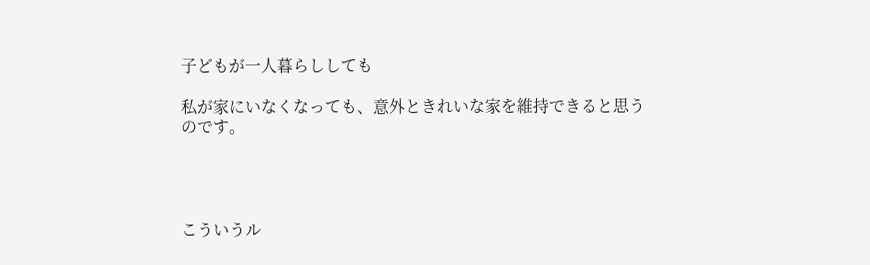子どもが一人暮らししても

私が家にいなくなっても、意外ときれいな家を維持できると思うのです。




こういうル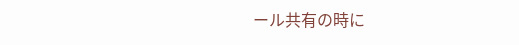ール共有の時に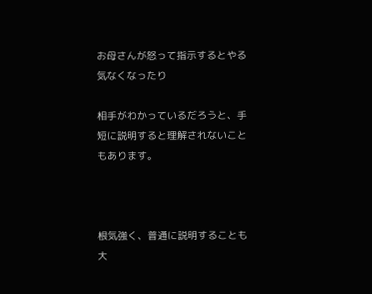お母さんが怒って指示するとやる気なくなったり

相手がわかっているだろうと、手短に説明すると理解されないこともあります。



根気強く、普通に説明することも大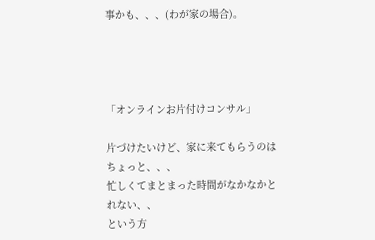事かも、、、(わが家の場合)。




「オンラインお片付けコンサル」

片づけたいけど、家に来てもらうのはちょっと、、、
忙しくてまとまった時間がなかなかとれない、、
という方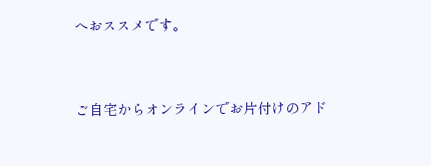へおススメです。


ご自宅からオンラインでお片付けのアド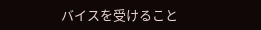バイスを受けること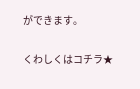ができます。


くわしくはコチラ★